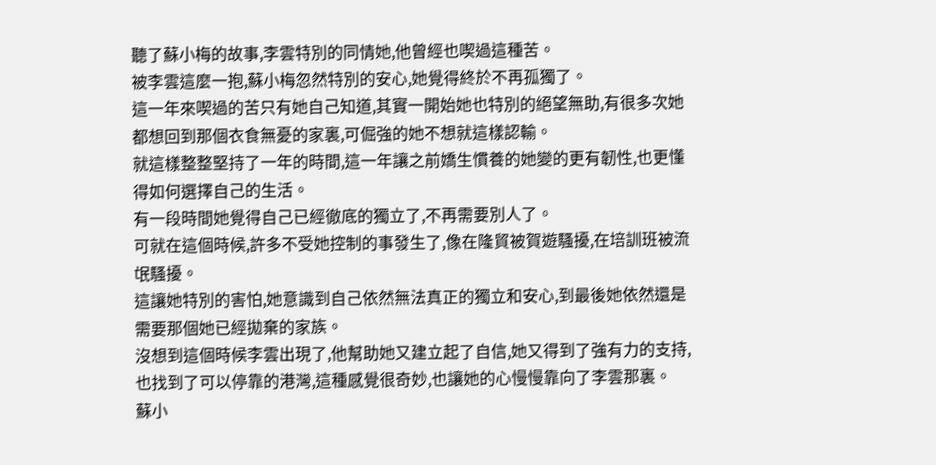聽了蘇小梅的故事,李雲特別的同情她,他曾經也喫過這種苦。
被李雲這麼一抱,蘇小梅忽然特別的安心,她覺得終於不再孤獨了。
這一年來喫過的苦只有她自己知道,其實一開始她也特別的絕望無助,有很多次她都想回到那個衣食無憂的家裏,可倔強的她不想就這樣認輸。
就這樣整整堅持了一年的時間,這一年讓之前嬌生慣養的她變的更有韌性,也更懂得如何選擇自己的生活。
有一段時間她覺得自己已經徹底的獨立了,不再需要別人了。
可就在這個時候,許多不受她控制的事發生了,像在隆貿被賀遊騷擾,在培訓班被流氓騷擾。
這讓她特別的害怕,她意識到自己依然無法真正的獨立和安心,到最後她依然還是需要那個她已經拋棄的家族。
沒想到這個時候李雲出現了,他幫助她又建立起了自信,她又得到了強有力的支持,也找到了可以停靠的港灣,這種感覺很奇妙,也讓她的心慢慢靠向了李雲那裏。
蘇小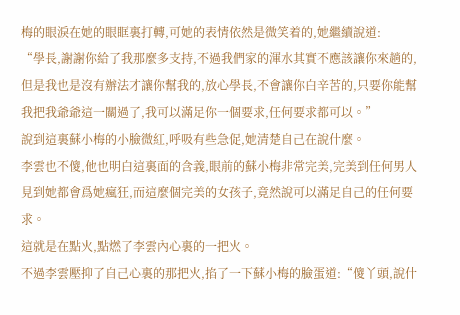梅的眼淚在她的眼眶裏打轉,可她的表情依然是微笑着的,她繼續說道:
“學長,謝謝你給了我那麼多支持,不過我們家的渾水其實不應該讓你來趟的,但是我也是沒有辦法才讓你幫我的,放心學長,不會讓你白辛苦的,只要你能幫我把我爺爺這一關過了,我可以滿足你一個要求,任何要求都可以。”
說到這裏蘇小梅的小臉微紅,呼吸有些急促,她清楚自己在說什麼。
李雲也不傻,他也明白這裏面的含義,眼前的蘇小梅非常完美,完美到任何男人見到她都會爲她瘋狂,而這麼個完美的女孩子,竟然說可以滿足自己的任何要求。
這就是在點火,點燃了李雲內心裏的一把火。
不過李雲壓抑了自己心裏的那把火,掐了一下蘇小梅的臉蛋道:“傻丫頭,說什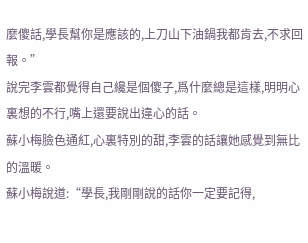麼傻話,學長幫你是應該的,上刀山下油鍋我都肯去,不求回報。”
說完李雲都覺得自己纔是個傻子,爲什麼總是這樣,明明心裏想的不行,嘴上還要說出違心的話。
蘇小梅臉色通紅,心裏特別的甜,李雲的話讓她感覺到無比的溫暖。
蘇小梅說道:“學長,我剛剛說的話你一定要記得,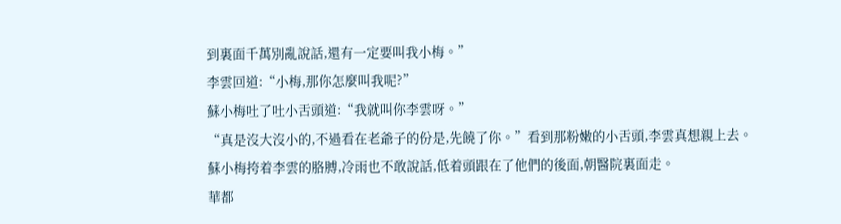到裏面千萬別亂說話,還有一定要叫我小梅。”
李雲回道:“小梅,那你怎麼叫我呢?”
蘇小梅吐了吐小舌頭道:“我就叫你李雲呀。”
“真是沒大沒小的,不過看在老爺子的份是,先饒了你。”看到那粉嫩的小舌頭,李雲真想親上去。
蘇小梅挎着李雲的胳膊,冷雨也不敢說話,低着頭跟在了他們的後面,朝醫院裏面走。
華都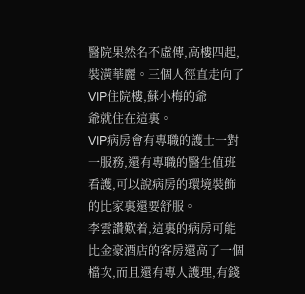醫院果然名不虛傳,高樓四起,裝潢華麗。三個人徑直走向了VIP住院樓,蘇小梅的爺
爺就住在這裏。
VIP病房會有專職的護士一對一服務,還有專職的醫生值班看護,可以說病房的環境裝飾的比家裏還要舒服。
李雲讚歎着,這裏的病房可能比金豪酒店的客房還高了一個檔次,而且還有專人護理,有錢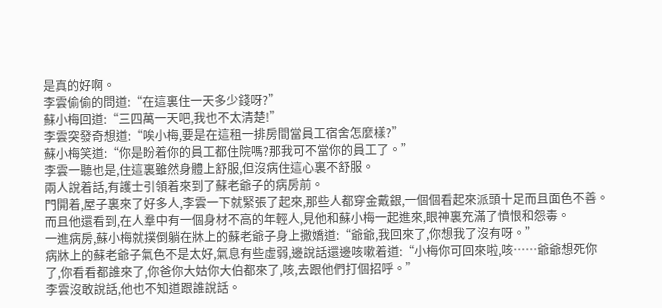是真的好啊。
李雲偷偷的問道:“在這裏住一天多少錢呀?”
蘇小梅回道:“三四萬一天吧,我也不太清楚!”
李雲突發奇想道:“唉小梅,要是在這租一排房間當員工宿舍怎麼樣?”
蘇小梅笑道:“你是盼着你的員工都住院嗎?那我可不當你的員工了。”
李雲一聽也是,住這裏雖然身體上舒服,但沒病住這心裏不舒服。
兩人說着話,有護士引領着來到了蘇老爺子的病房前。
門開着,屋子裏來了好多人,李雲一下就緊張了起來,那些人都穿金戴銀,一個個看起來派頭十足而且面色不善。
而且他還看到,在人羣中有一個身材不高的年輕人,見他和蘇小梅一起進來,眼神裏充滿了憤恨和怨毒。
一進病房,蘇小梅就撲倒躺在牀上的蘇老爺子身上撒嬌道:“爺爺,我回來了,你想我了沒有呀。”
病牀上的蘇老爺子氣色不是太好,氣息有些虛弱,邊說話還邊咳嗽着道:“小梅你可回來啦,咳……爺爺想死你了,你看看都誰來了,你爸你大姑你大伯都來了,咳,去跟他們打個招呼。”
李雲沒敢說話,他也不知道跟誰說話。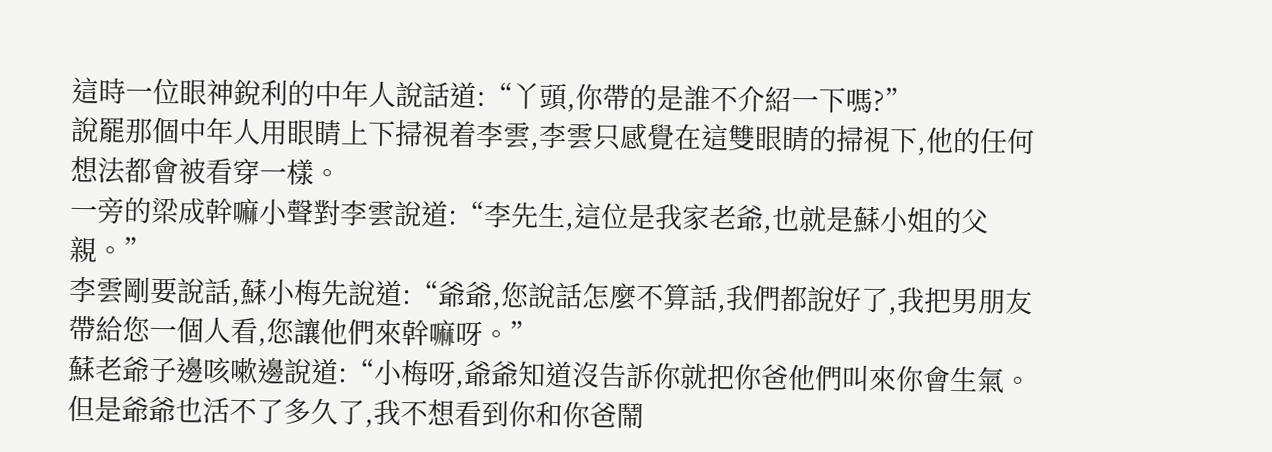這時一位眼神銳利的中年人說話道:“丫頭,你帶的是誰不介紹一下嗎?”
說罷那個中年人用眼睛上下掃視着李雲,李雲只感覺在這雙眼睛的掃視下,他的任何想法都會被看穿一樣。
一旁的梁成幹嘛小聲對李雲說道:“李先生,這位是我家老爺,也就是蘇小姐的父親。”
李雲剛要說話,蘇小梅先說道:“爺爺,您說話怎麼不算話,我們都說好了,我把男朋友帶給您一個人看,您讓他們來幹嘛呀。”
蘇老爺子邊咳嗽邊說道:“小梅呀,爺爺知道沒告訴你就把你爸他們叫來你會生氣。但是爺爺也活不了多久了,我不想看到你和你爸鬧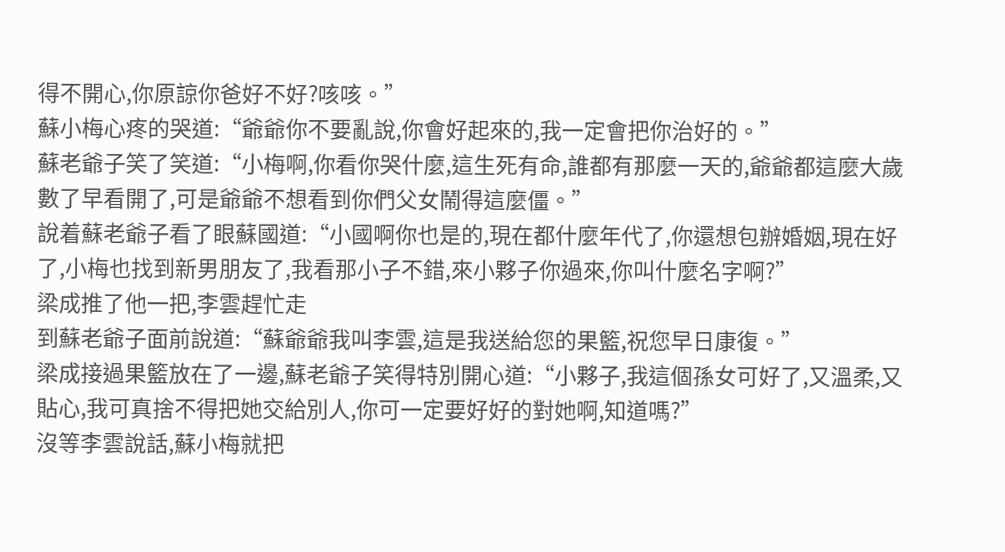得不開心,你原諒你爸好不好?咳咳。”
蘇小梅心疼的哭道:“爺爺你不要亂說,你會好起來的,我一定會把你治好的。”
蘇老爺子笑了笑道:“小梅啊,你看你哭什麼,這生死有命,誰都有那麼一天的,爺爺都這麼大歲數了早看開了,可是爺爺不想看到你們父女鬧得這麼僵。”
說着蘇老爺子看了眼蘇國道:“小國啊你也是的,現在都什麼年代了,你還想包辦婚姻,現在好了,小梅也找到新男朋友了,我看那小子不錯,來小夥子你過來,你叫什麼名字啊?”
梁成推了他一把,李雲趕忙走
到蘇老爺子面前說道:“蘇爺爺我叫李雲,這是我送給您的果籃,祝您早日康復。”
梁成接過果籃放在了一邊,蘇老爺子笑得特別開心道:“小夥子,我這個孫女可好了,又溫柔,又貼心,我可真捨不得把她交給別人,你可一定要好好的對她啊,知道嗎?”
沒等李雲說話,蘇小梅就把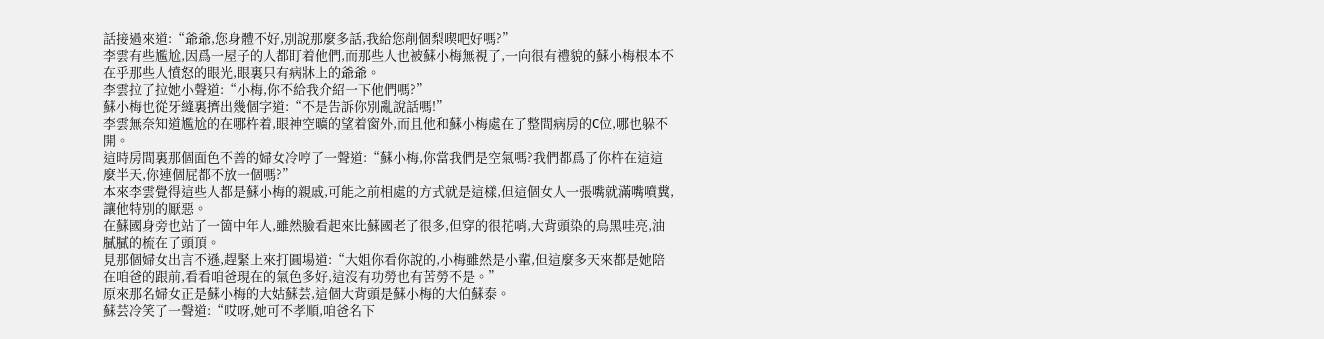話接過來道:“爺爺,您身體不好,別說那麼多話,我給您削個梨喫吧好嗎?”
李雲有些尷尬,因爲一屋子的人都盯着他們,而那些人也被蘇小梅無視了,一向很有禮貌的蘇小梅根本不在乎那些人憤怒的眼光,眼裏只有病牀上的爺爺。
李雲拉了拉她小聲道:“小梅,你不給我介紹一下他們嗎?”
蘇小梅也從牙縫裏擠出幾個字道:“不是告訴你別亂說話嗎!”
李雲無奈知道尷尬的在哪杵着,眼神空曠的望着窗外,而且他和蘇小梅處在了整間病房的C位,哪也躲不開。
這時房間裏那個面色不善的婦女冷哼了一聲道:“蘇小梅,你當我們是空氣嗎?我們都爲了你杵在這這麼半天,你連個屁都不放一個嗎?”
本來李雲覺得這些人都是蘇小梅的親戚,可能之前相處的方式就是這樣,但這個女人一張嘴就滿嘴噴糞,讓他特別的厭惡。
在蘇國身旁也站了一箇中年人,雖然臉看起來比蘇國老了很多,但穿的很花哨,大背頭染的烏黑哇亮,油膩膩的梳在了頭頂。
見那個婦女出言不遜,趕緊上來打圓場道:“大姐你看你說的,小梅雖然是小輩,但這麼多天來都是她陪在咱爸的跟前,看看咱爸現在的氣色多好,這沒有功勞也有苦勞不是。”
原來那名婦女正是蘇小梅的大姑蘇芸,這個大背頭是蘇小梅的大伯蘇泰。
蘇芸冷笑了一聲道:“哎呀,她可不孝順,咱爸名下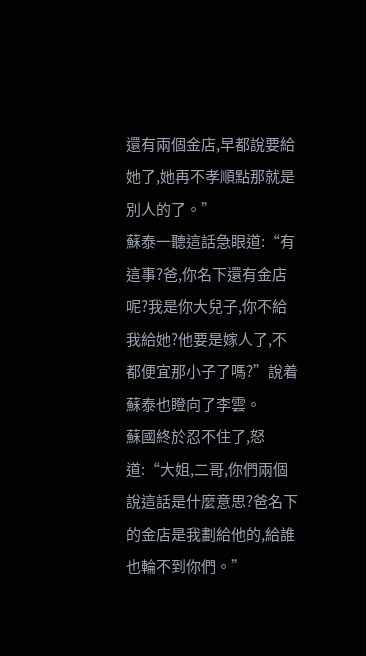還有兩個金店,早都說要給她了,她再不孝順點那就是別人的了。”
蘇泰一聽這話急眼道:“有這事?爸,你名下還有金店呢?我是你大兒子,你不給我給她?他要是嫁人了,不都便宜那小子了嗎?”說着蘇泰也瞪向了李雲。
蘇國終於忍不住了,怒道:“大姐,二哥,你們兩個說這話是什麼意思?爸名下的金店是我劃給他的,給誰也輪不到你們。”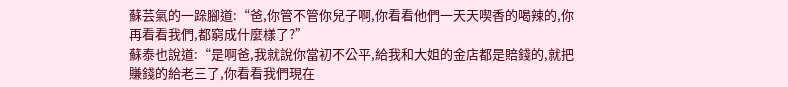蘇芸氣的一跺腳道:“爸,你管不管你兒子啊,你看看他們一天天喫香的喝辣的,你再看看我們,都窮成什麼樣了?”
蘇泰也說道:“是啊爸,我就說你當初不公平,給我和大姐的金店都是賠錢的,就把賺錢的給老三了,你看看我們現在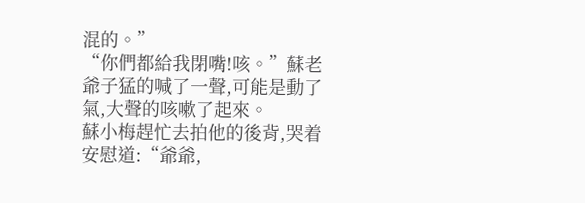混的。”
“你們都給我閉嘴!咳。”蘇老爺子猛的喊了一聲,可能是動了氣,大聲的咳嗽了起來。
蘇小梅趕忙去拍他的後背,哭着安慰道:“爺爺,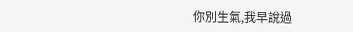你別生氣,我早說過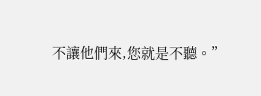不讓他們來,您就是不聽。”